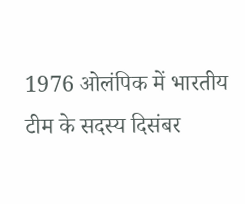1976 ओलंपिक में भारतीय टीम के सदस्य दिसंबर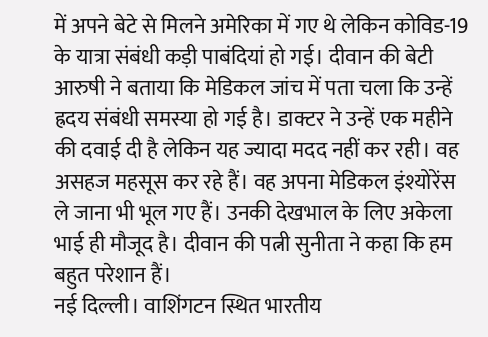में अपने बेटे से मिलने अमेरिका में गए थे लेकिन कोविड-19 के यात्रा संबंधी कड़ी पाबंदियां हो गई। दीवान की बेटी आरुषी ने बताया कि मेडिकल जांच में पता चला कि उन्हें ह्रदय संबंधी समस्या हो गई है। डाक्टर ने उन्हें एक महीने की दवाई दी है लेकिन यह ज्यादा मदद नहीं कर रही। वह असहज महसूस कर रहे हैं। वह अपना मेडिकल इंश्योरेंस ले जाना भी भूल गए हैं। उनकी देखभाल के लिए अकेला भाई ही मौजूद है। दीवान की पत्नी सुनीता ने कहा कि हम बहुत परेशान हैं।
नई दिल्ली। वाशिंगटन स्थित भारतीय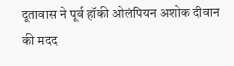दूतावास ने पूर्व हॉकी ओलंपियन अशोक दीवान की मदद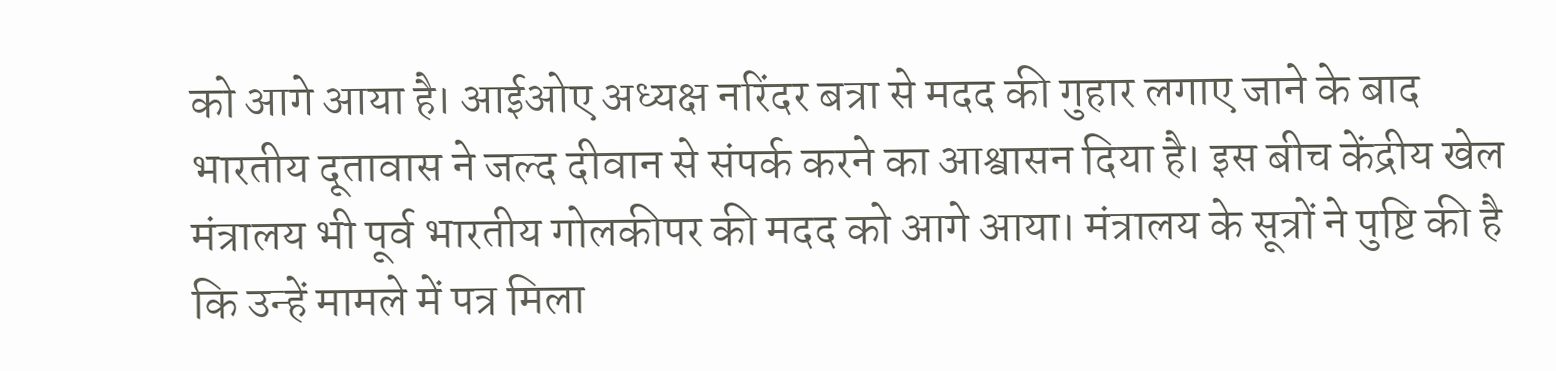को आगे आया है। आईओए अध्यक्ष नरिंदर बत्रा से मदद की गुहार लगाए जाने के बाद भारतीय दूतावास ने जल्द दीवान से संपर्क करने का आश्वासन दिया है। इस बीच केंद्रीय खेल मंत्रालय भी पूर्व भारतीय गोलकीपर की मदद को आगे आया। मंत्रालय के सूत्रों ने पुष्टि की है कि उन्हें मामले में पत्र मिला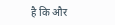है कि और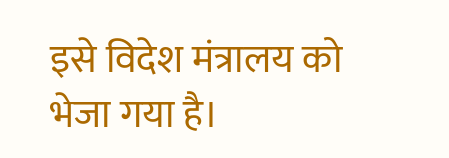इसे विदेश मंत्रालय को भेजा गया है।